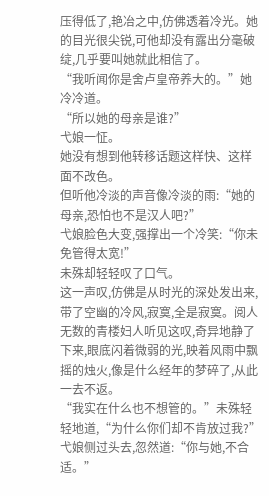压得低了,艳冶之中,仿佛透着冷光。她的目光很尖锐,可他却没有露出分毫破绽,几乎要叫她就此相信了。
“我听闻你是舍卢皇帝养大的。”她冷冷道。
“所以她的母亲是谁?”
弋娘一怔。
她没有想到他转移话题这样快、这样面不改色。
但听他冷淡的声音像冷淡的雨:“她的母亲,恐怕也不是汉人吧?”
弋娘脸色大变,强撑出一个冷笑:“你未免管得太宽!”
未殊却轻轻叹了口气。
这一声叹,仿佛是从时光的深处发出来,带了空幽的冷风,寂寞,全是寂寞。阅人无数的青楼妇人听见这叹,奇异地静了下来,眼底闪着微弱的光,映着风雨中飘摇的烛火,像是什么经年的梦碎了,从此一去不返。
“我实在什么也不想管的。”未殊轻轻地道,“为什么你们却不肯放过我?”
弋娘侧过头去,忽然道:“你与她,不合适。”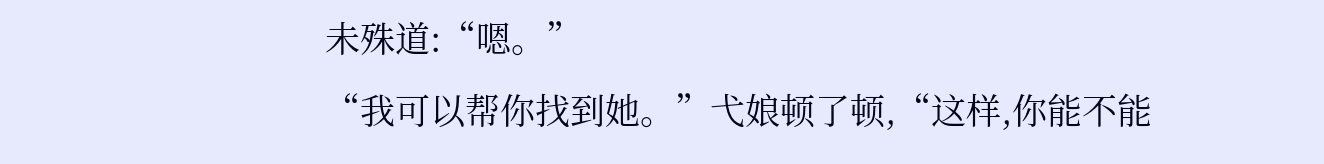未殊道:“嗯。”
“我可以帮你找到她。”弋娘顿了顿,“这样,你能不能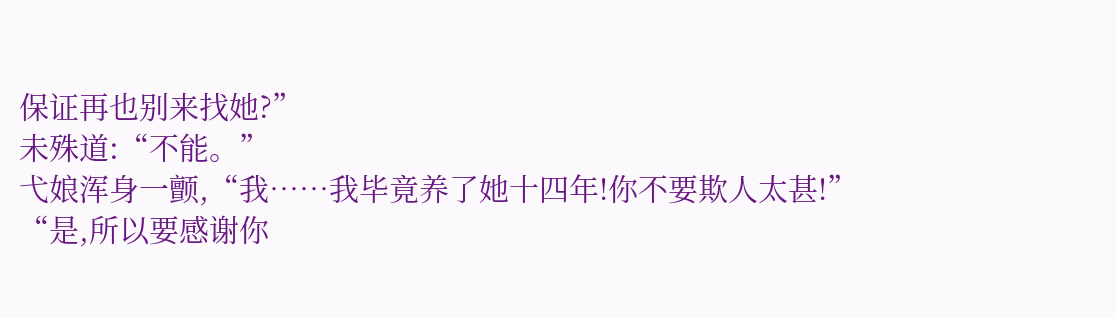保证再也别来找她?”
未殊道:“不能。”
弋娘浑身一颤,“我……我毕竟养了她十四年!你不要欺人太甚!”
“是,所以要感谢你